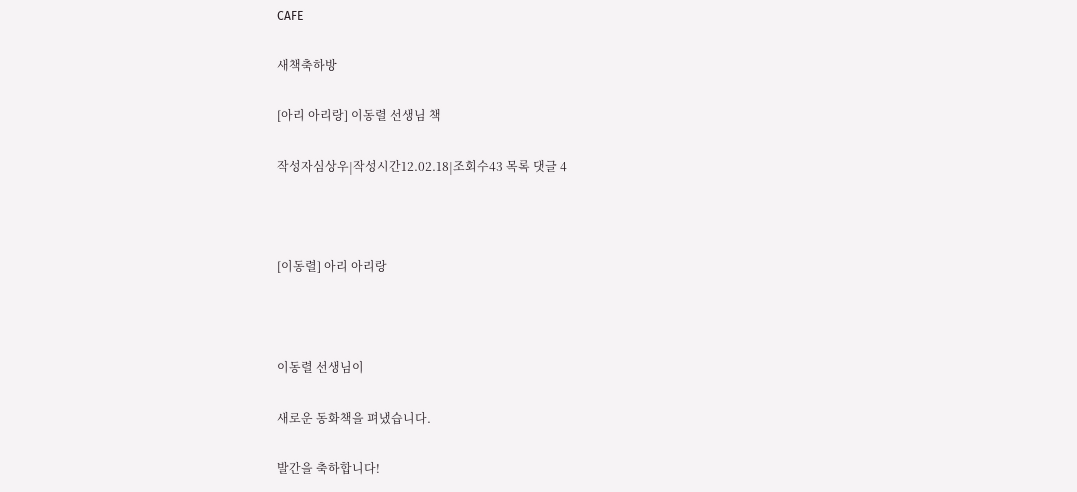CAFE

새책축하방

[아리 아리랑] 이동렬 선생님 책

작성자심상우|작성시간12.02.18|조회수43 목록 댓글 4



[이동렬] 아리 아리랑



이동렬 선생님이

새로운 동화책을 펴냈습니다.

발간을 축하합니다!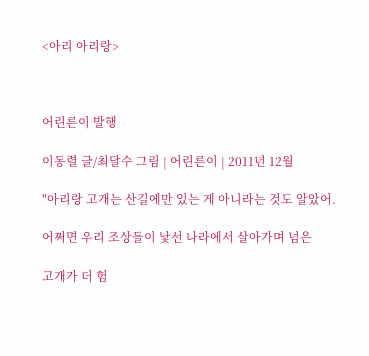<아리 아리랑>



어린른이 발행

이동렬 글/최달수 그림 | 어린른이 | 2011년 12월

"아리랑 고개는 산길에만 있는 게 아니라는 것도 알았어.

어쩌면 우리 조상들이 낯선 나라에서 살아가며 넘은

고개가 더 험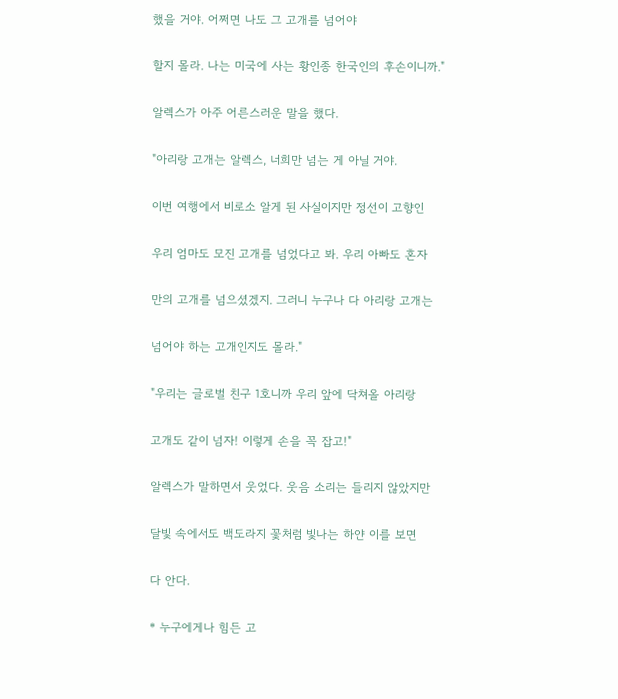했을 거야. 어쩌면 나도 그 고개를 넘어야

할지 몰라. 나는 미국에 사는 황인종 한국인의 후손이니까."

알렉스가 아주 어른스러운 말을 했다.

"아리랑 고개는 알렉스, 너희만 넘는 게 아닐 거야.

이번 여행에서 비로소 알게 된 사실이지만 정선이 고향인

우리 엄마도 모진 고개를 넘었다고 봐. 우리 아빠도 혼자

만의 고개를 넘으셨겠지. 그러니 누구나 다 아리랑 고개는

넘어야 하는 고개인지도 몰라."

"우리는 글로벌 친구 1호니까 우리 앞에 닥쳐올 아리랑

고개도 같이 넘자! 이렇게 손을 꼭 잡고!"

알렉스가 말하면서 웃었다. 웃음 소리는 들리지 않았지만

달빛 속에서도 백도라지 꽃처럼 빛나는 하얀 이를 보면

다 안다.

* 누구에게나 힘든 고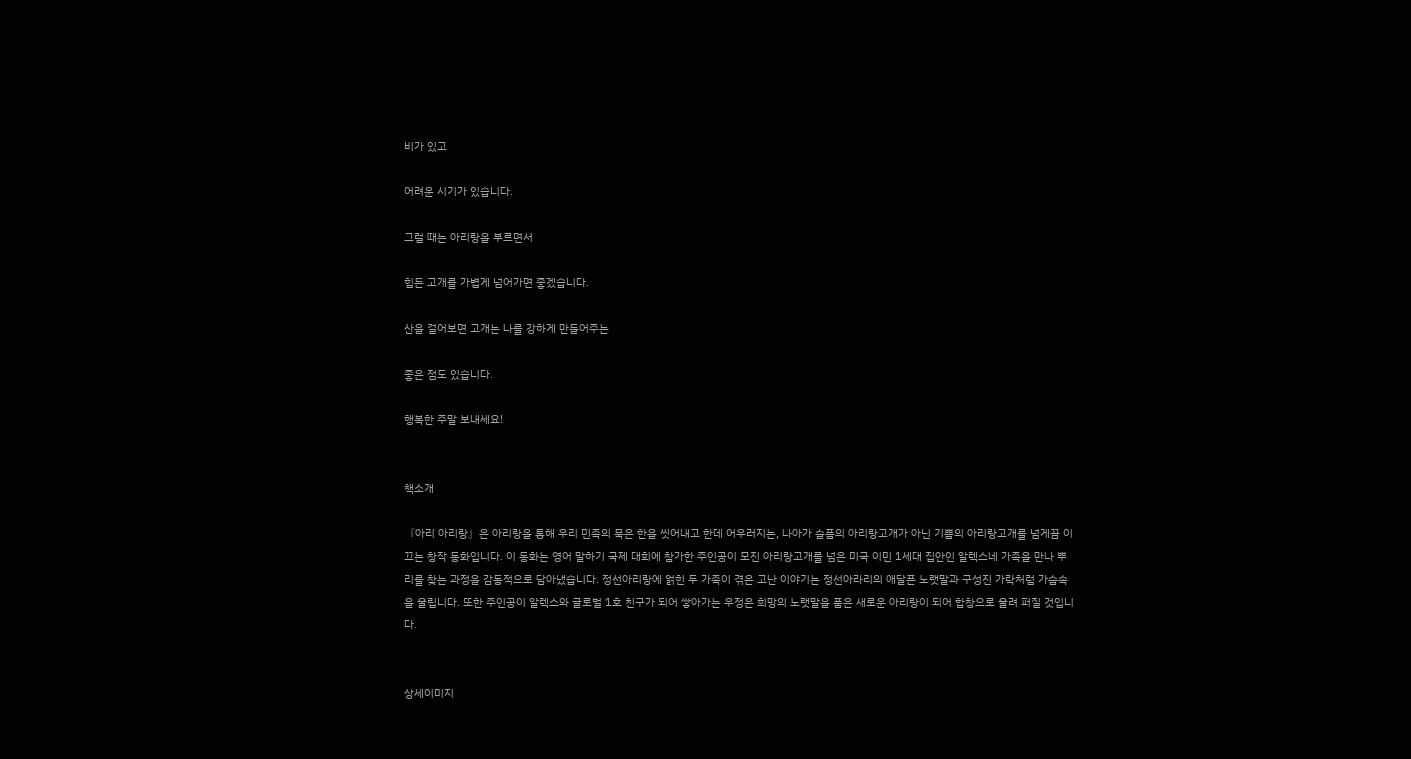비가 있고

어려운 시기가 있습니다.

그럴 때는 아리랑을 부르면서

힘든 고개를 가볍게 넘어가면 좋겠습니다.

산을 걸어보면 고개는 나를 강하게 만들어주는

좋은 점도 있습니다.

행복한 주말 보내세요!


책소개

『아리 아리랑』은 아리랑을 통해 우리 민족의 묵은 한을 씻어내고 한데 어우러지는, 나아가 슬픔의 아리랑고개가 아닌 기쁨의 아리랑고개를 넘게끔 이끄는 창작 동화입니다. 이 동화는 영어 말하기 국제 대회에 참가한 주인공이 모진 아리랑고개를 넘은 미국 이민 1세대 집안인 알렉스네 가족을 만나 뿌리를 찾는 과정을 감동적으로 담아냈습니다. 정선아리랑에 얽힌 두 가족이 겪은 고난 이야기는 정선아라리의 애달픈 노랫말과 구성진 가락처럼 가슴속을 울립니다. 또한 주인공이 알렉스와 글로벌 1호 친구가 되어 쌓아가는 우정은 희망의 노랫말을 품은 새로운 아리랑이 되어 합창으로 울려 퍼질 것입니다.


상세이미지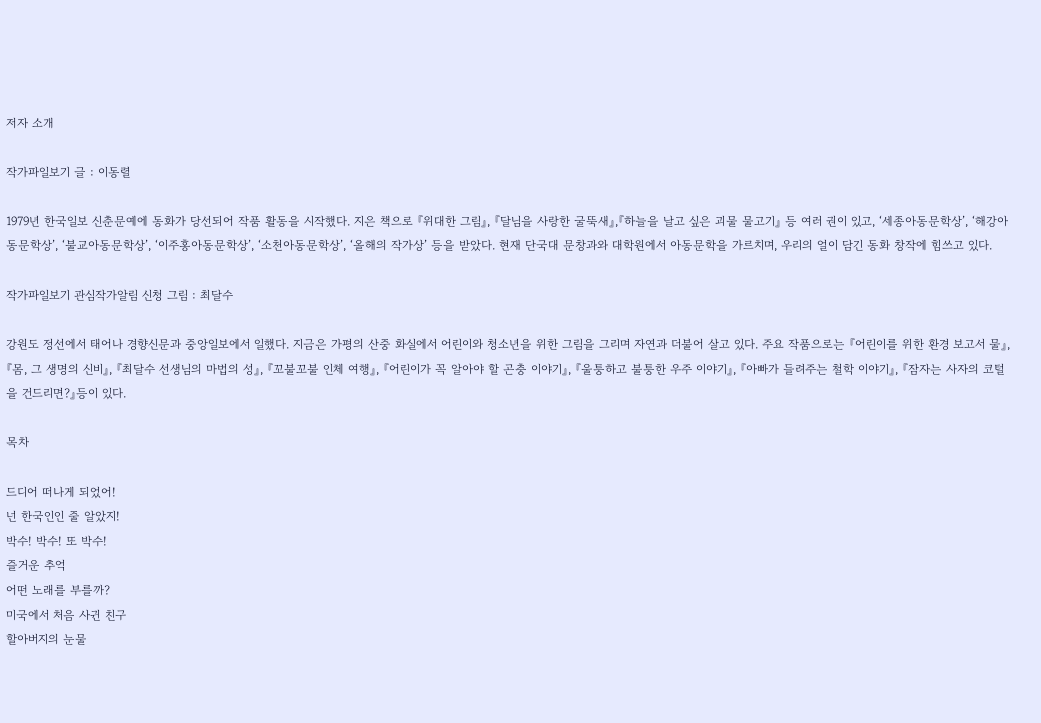저자 소개

작가파일보기 글 : 이동렬

1979년 한국일보 신춘문예에 동화가 당선되어 작품 활동을 시작했다. 지은 책으로 『위대한 그림』, 『달님을 사랑한 굴뚝새』,『하늘을 날고 싶은 괴물 물고기』 등 여러 권이 있고, ‘세종아동문학상’, ‘해강아동문학상’, ‘불교아동문학상’, ‘이주홍아동문학상’, ‘소천아동문학상’, ‘올해의 작가상’ 등을 받았다. 현재 단국대 문창과와 대학원에서 아동문학을 가르치며, 우리의 얼이 담긴 동화 창작에 힘쓰고 있다.

작가파일보기 관심작가알림 신청 그림 : 최달수

강원도 정선에서 태어나 경향신문과 중앙일보에서 일했다. 지금은 가평의 산중 화실에서 어린이와 청소년을 위한 그림을 그리며 자연과 더불어 살고 있다. 주요 작품으로는 『어린이를 위한 환경 보고서 물』, 『몸, 그 생명의 신비』, 『최달수 선생님의 마법의 성』, 『꼬불꼬불 인체 여행』, 『어린이가 꼭 알아야 할 곤충 이야기』, 『울퉁하고 불퉁한 우주 이야기』, 『아빠가 들려주는 철학 이야기』, 『잠자는 사자의 코털을 건드리면?』등이 있다.

목차

드디어 떠나게 되었어!
넌 한국인인 줄 알았지!
박수! 박수! 또 박수!
즐거운 추억
어떤 노래를 부를까?
미국에서 처음 사귄 친구
할아버지의 눈물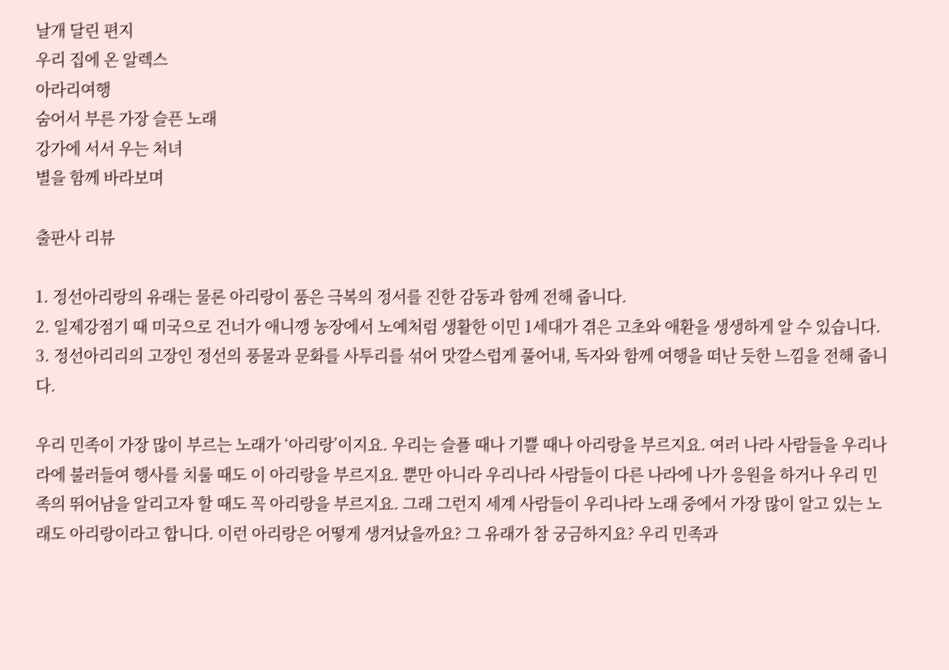날개 달린 편지
우리 집에 온 알렉스
아라리여행
숨어서 부른 가장 슬픈 노래
강가에 서서 우는 처녀
별을 함께 바라보며

출판사 리뷰

1. 정선아리랑의 유래는 물론 아리랑이 품은 극복의 정서를 진한 감동과 함께 전해 줍니다.
2. 일제강점기 때 미국으로 건너가 애니깽 농장에서 노예처럼 생활한 이민 1세대가 겪은 고초와 애환을 생생하게 알 수 있습니다.
3. 정선아리리의 고장인 정선의 풍물과 문화를 사투리를 섞어 맛깔스럽게 풀어내, 독자와 함께 여행을 떠난 듯한 느낌을 전해 줍니다.

우리 민족이 가장 많이 부르는 노래가 ‘아리랑’이지요. 우리는 슬플 때나 기쁠 때나 아리랑을 부르지요. 여러 나라 사람들을 우리나라에 불러들여 행사를 치룰 때도 이 아리랑을 부르지요. 뿐만 아니라 우리나라 사람들이 다른 나라에 나가 응원을 하거나 우리 민족의 뛰어남을 알리고자 할 때도 꼭 아리랑을 부르지요. 그래 그런지 세계 사람들이 우리나라 노래 중에서 가장 많이 알고 있는 노래도 아리랑이라고 합니다. 이런 아리랑은 어떻게 생겨났을까요? 그 유래가 참 궁금하지요? 우리 민족과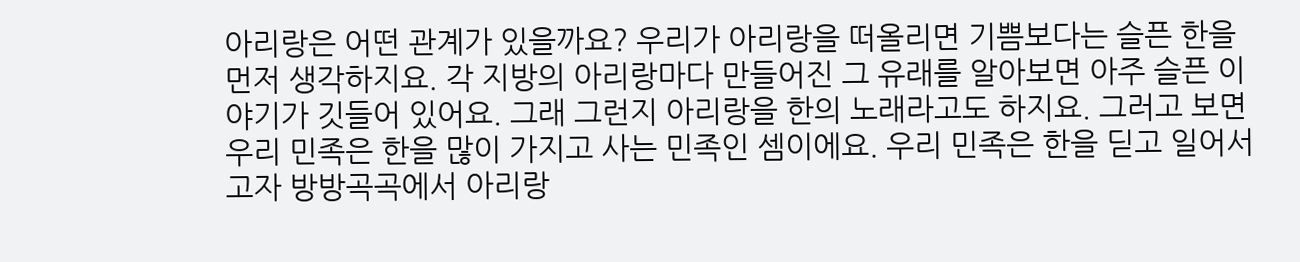아리랑은 어떤 관계가 있을까요? 우리가 아리랑을 떠올리면 기쁨보다는 슬픈 한을 먼저 생각하지요. 각 지방의 아리랑마다 만들어진 그 유래를 알아보면 아주 슬픈 이야기가 깃들어 있어요. 그래 그런지 아리랑을 한의 노래라고도 하지요. 그러고 보면 우리 민족은 한을 많이 가지고 사는 민족인 셈이에요. 우리 민족은 한을 딛고 일어서고자 방방곡곡에서 아리랑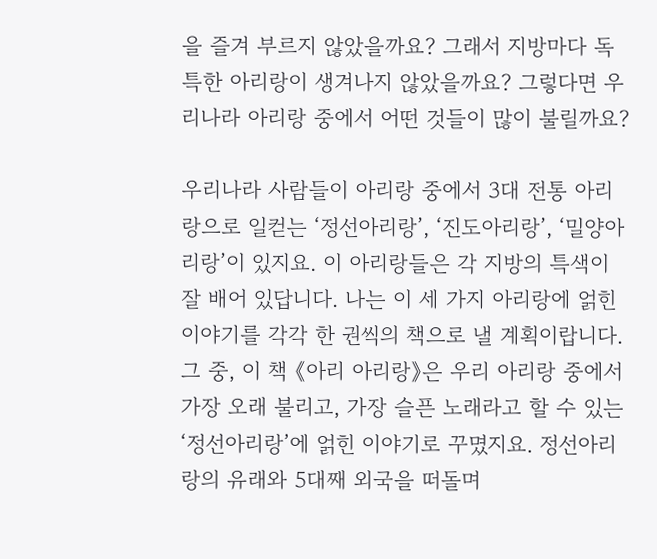을 즐겨 부르지 않았을까요? 그래서 지방마다 독특한 아리랑이 생겨나지 않았을까요? 그렇다면 우리나라 아리랑 중에서 어떤 것들이 많이 불릴까요?

우리나라 사람들이 아리랑 중에서 3대 전통 아리랑으로 일컫는 ‘정선아리랑’, ‘진도아리랑’, ‘밀양아리랑’이 있지요. 이 아리랑들은 각 지방의 특색이 잘 배어 있답니다. 나는 이 세 가지 아리랑에 얽힌 이야기를 각각 한 권씩의 책으로 낼 계획이랍니다. 그 중, 이 책 《아리 아리랑》은 우리 아리랑 중에서 가장 오래 불리고, 가장 슬픈 노래라고 할 수 있는 ‘정선아리랑’에 얽힌 이야기로 꾸몄지요. 정선아리랑의 유래와 5대째 외국을 떠돌며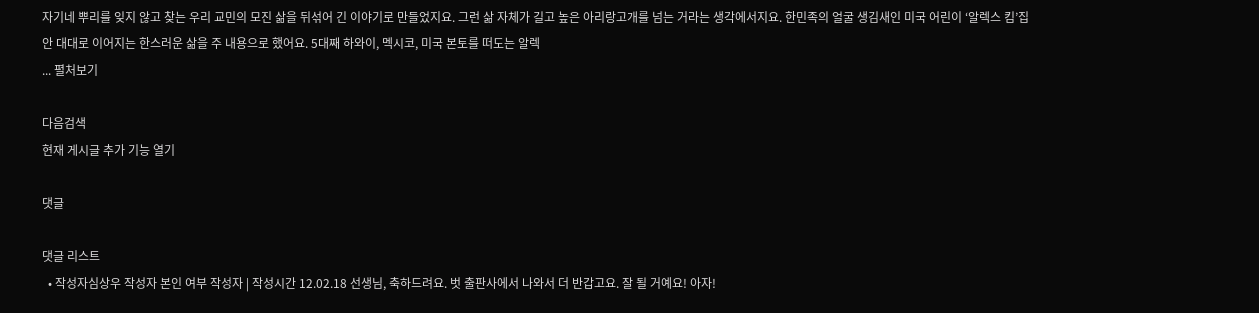자기네 뿌리를 잊지 않고 찾는 우리 교민의 모진 삶을 뒤섞어 긴 이야기로 만들었지요. 그런 삶 자체가 길고 높은 아리랑고개를 넘는 거라는 생각에서지요. 한민족의 얼굴 생김새인 미국 어린이 ‘알렉스 킴’집안 대대로 이어지는 한스러운 삶을 주 내용으로 했어요. 5대째 하와이, 멕시코, 미국 본토를 떠도는 알렉
... 펼처보기

다음검색
현재 게시글 추가 기능 열기

댓글

댓글 리스트
  • 작성자심상우 작성자 본인 여부 작성자 | 작성시간 12.02.18 선생님, 축하드려요. 벗 출판사에서 나와서 더 반갑고요. 잘 될 거예요! 아자!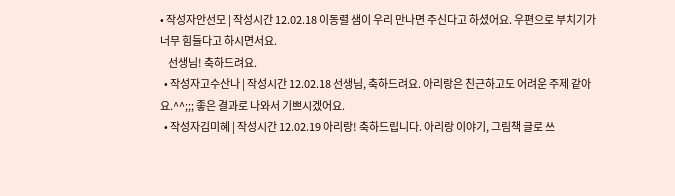• 작성자안선모 | 작성시간 12.02.18 이동렬 샘이 우리 만나면 주신다고 하셨어요. 우편으로 부치기가 너무 힘들다고 하시면서요.
    선생님! 축하드려요.
  • 작성자고수산나 | 작성시간 12.02.18 선생님, 축하드려요. 아리랑은 친근하고도 어려운 주제 같아요.^^;;; 좋은 결과로 나와서 기쁘시겠어요.
  • 작성자김미혜 | 작성시간 12.02.19 아리랑! 축하드립니다. 아리랑 이야기, 그림책 글로 쓰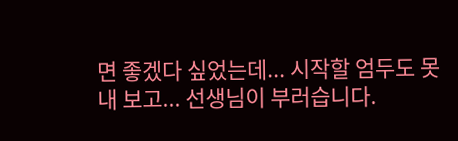면 좋겠다 싶었는데... 시작할 엄두도 못 내 보고... 선생님이 부러습니다.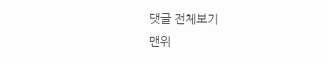댓글 전체보기
맨위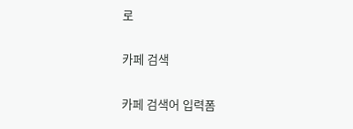로

카페 검색

카페 검색어 입력폼